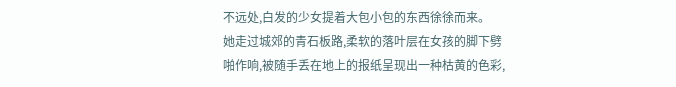不远处,白发的少女提着大包小包的东西徐徐而来。
她走过城郊的青石板路,柔软的落叶层在女孩的脚下劈啪作响,被随手丢在地上的报纸呈现出一种枯黄的色彩,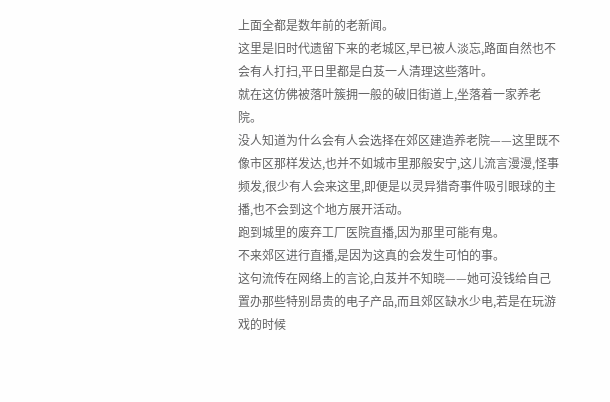上面全都是数年前的老新闻。
这里是旧时代遗留下来的老城区,早已被人淡忘,路面自然也不会有人打扫,平日里都是白芨一人清理这些落叶。
就在这仿佛被落叶簇拥一般的破旧街道上,坐落着一家养老院。
没人知道为什么会有人会选择在郊区建造养老院——这里既不像市区那样发达,也并不如城市里那般安宁,这儿流言漫漫,怪事频发,很少有人会来这里,即便是以灵异猎奇事件吸引眼球的主播,也不会到这个地方展开活动。
跑到城里的废弃工厂医院直播,因为那里可能有鬼。
不来郊区进行直播,是因为这真的会发生可怕的事。
这句流传在网络上的言论,白芨并不知晓——她可没钱给自己置办那些特别昂贵的电子产品,而且郊区缺水少电,若是在玩游戏的时候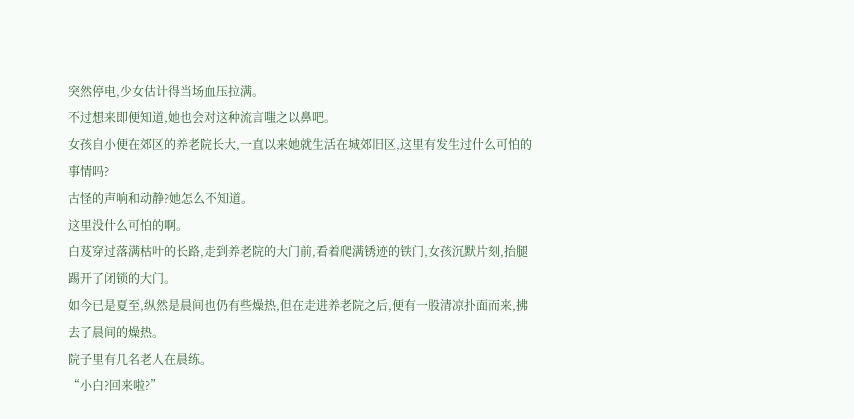突然停电,少女估计得当场血压拉满。
不过想来即便知道,她也会对这种流言嗤之以鼻吧。
女孩自小便在郊区的养老院长大,一直以来她就生活在城郊旧区,这里有发生过什么可怕的事情吗?
古怪的声响和动静?她怎么不知道。
这里没什么可怕的啊。
白芨穿过落满枯叶的长路,走到养老院的大门前,看着爬满锈迹的铁门,女孩沉默片刻,抬腿踢开了闭锁的大门。
如今已是夏至,纵然是晨间也仍有些燥热,但在走进养老院之后,便有一股清凉扑面而来,拂去了晨间的燥热。
院子里有几名老人在晨练。
“小白?回来啦?”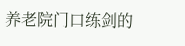养老院门口练剑的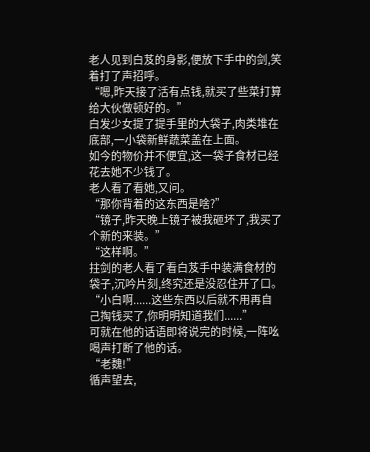老人见到白芨的身影,便放下手中的剑,笑着打了声招呼。
“嗯,昨天接了活有点钱,就买了些菜打算给大伙做顿好的。”
白发少女提了提手里的大袋子,肉类堆在底部,一小袋新鲜蔬菜盖在上面。
如今的物价并不便宜,这一袋子食材已经花去她不少钱了。
老人看了看她,又问。
“那你背着的这东西是啥?”
“镜子,昨天晚上镜子被我砸坏了,我买了个新的来装。”
“这样啊。”
拄剑的老人看了看白芨手中装满食材的袋子,沉吟片刻,终究还是没忍住开了口。
“小白啊......这些东西以后就不用再自己掏钱买了,你明明知道我们......”
可就在他的话语即将说完的时候,一阵吆喝声打断了他的话。
“老魏!”
循声望去,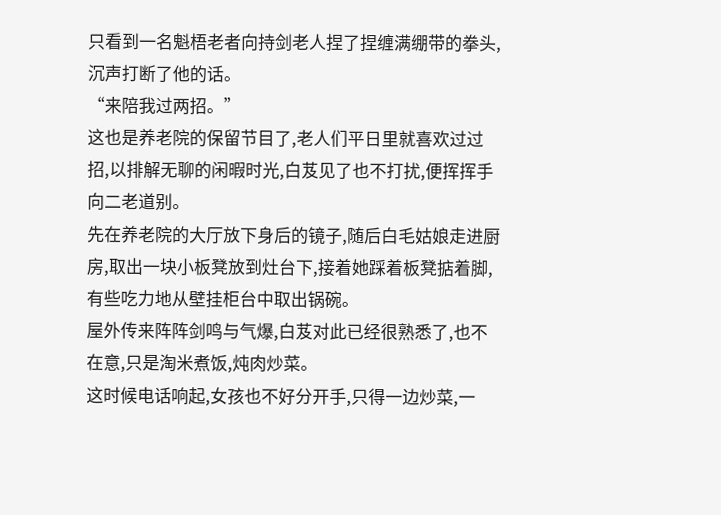只看到一名魁梧老者向持剑老人捏了捏缠满绷带的拳头,沉声打断了他的话。
“来陪我过两招。”
这也是养老院的保留节目了,老人们平日里就喜欢过过招,以排解无聊的闲暇时光,白芨见了也不打扰,便挥挥手向二老道别。
先在养老院的大厅放下身后的镜子,随后白毛姑娘走进厨房,取出一块小板凳放到灶台下,接着她踩着板凳掂着脚,有些吃力地从壁挂柜台中取出锅碗。
屋外传来阵阵剑鸣与气爆,白芨对此已经很熟悉了,也不在意,只是淘米煮饭,炖肉炒菜。
这时候电话响起,女孩也不好分开手,只得一边炒菜,一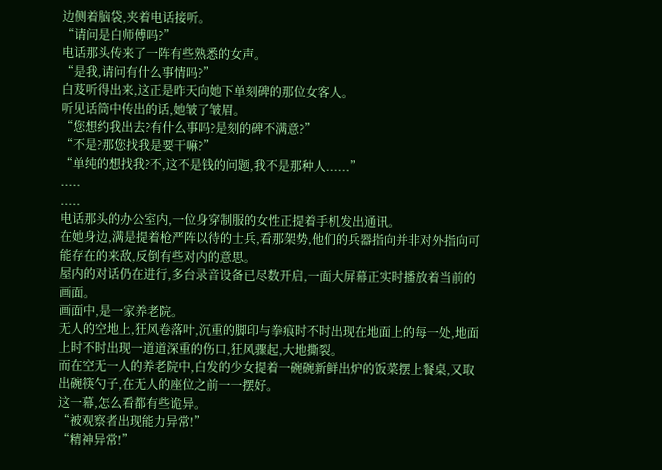边侧着脑袋,夹着电话接听。
“请问是白师傅吗?”
电话那头传来了一阵有些熟悉的女声。
“是我,请问有什么事情吗?”
白芨听得出来,这正是昨天向她下单刻碑的那位女客人。
听见话筒中传出的话,她皱了皱眉。
“您想约我出去?有什么事吗?是刻的碑不满意?”
“不是?那您找我是要干嘛?”
“单纯的想找我?不,这不是钱的问题,我不是那种人......”
.....
.....
电话那头的办公室内,一位身穿制服的女性正提着手机发出通讯。
在她身边,满是提着枪严阵以待的士兵,看那架势,他们的兵器指向并非对外指向可能存在的来敌,反倒有些对内的意思。
屋内的对话仍在进行,多台录音设备已尽数开启,一面大屏幕正实时播放着当前的画面。
画面中,是一家养老院。
无人的空地上,狂风卷落叶,沉重的脚印与拳痕时不时出现在地面上的每一处,地面上时不时出现一道道深重的伤口,狂风骤起,大地撕裂。
而在空无一人的养老院中,白发的少女提着一碗碗新鲜出炉的饭菜摆上餐桌,又取出碗筷勺子,在无人的座位之前一一摆好。
这一幕,怎么看都有些诡异。
“被观察者出现能力异常!”
“精神异常!”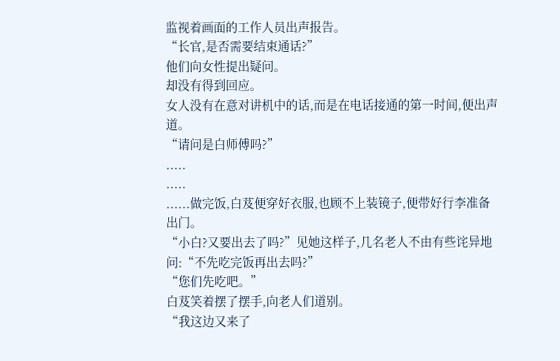监视着画面的工作人员出声报告。
“长官,是否需要结束通话?”
他们向女性提出疑问。
却没有得到回应。
女人没有在意对讲机中的话,而是在电话接通的第一时间,便出声道。
“请问是白师傅吗?”
.....
.....
......做完饭,白芨便穿好衣服,也顾不上装镜子,便带好行李准备出门。
“小白?又要出去了吗?”见她这样子,几名老人不由有些诧异地问:“不先吃完饭再出去吗?”
“您们先吃吧。”
白芨笑着摆了摆手,向老人们道别。
“我这边又来了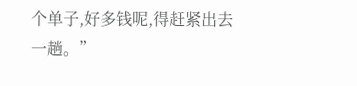个单子,好多钱呢,得赶紧出去一趟。”